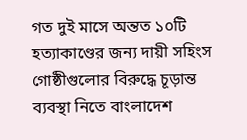গত দুই মাসে অন্তত ১০টি হত্যাকাণ্ডের জন্য দায়ী সহিংস গোষ্ঠীগুলোর বিরুদ্ধে চূড়ান্ত ব্যবস্থা নিতে বাংলাদেশ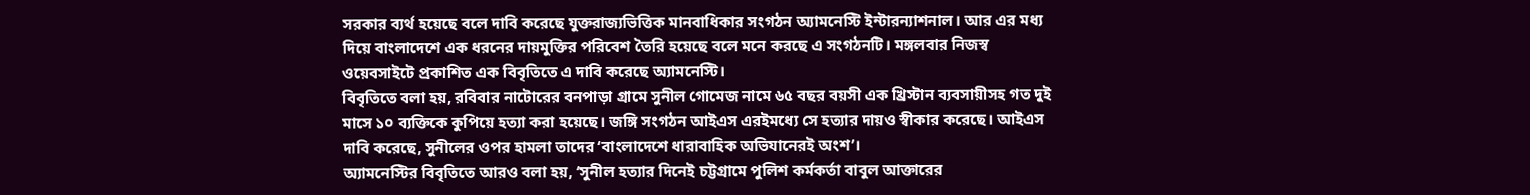সরকার ব্যর্থ হয়েছে বলে দাবি করেছে যুক্তরাজ্যভিত্তিক মানবাধিকার সংগঠন অ্যামনেস্টি ইন্টারন্যাশনাল। আর এর মধ্য দিয়ে বাংলাদেশে এক ধরনের দায়মুক্তির পরিবেশ তৈরি হয়েছে বলে মনে করছে এ সংগঠনটি। মঙ্গলবার নিজস্ব ওয়েবসাইটে প্রকাশিত এক বিবৃতিতে এ দাবি করেছে অ্যামনেস্টি।
বিবৃতিতে বলা হয়, রবিবার নাটোরের বনপাড়া গ্রামে সুনীল গোমেজ নামে ৬৫ বছর বয়সী এক খ্রিস্টান ব্যবসায়ীসহ গত দুই মাসে ১০ ব্যক্তিকে কুপিয়ে হত্যা করা হয়েছে। জঙ্গি সংগঠন আইএস এরইমধ্যে সে হত্যার দায়ও স্বীকার করেছে। আইএস দাবি করেছে, সুনীলের ওপর হামলা তাদের ‘বাংলাদেশে ধারাবাহিক অভিযানেরই অংশ’।
অ্যামনেস্টির বিবৃতিতে আরও বলা হয়, ‘সুনীল হত্যার দিনেই চট্টগ্রামে পুলিশ কর্মকর্তা বাবুল আক্তারের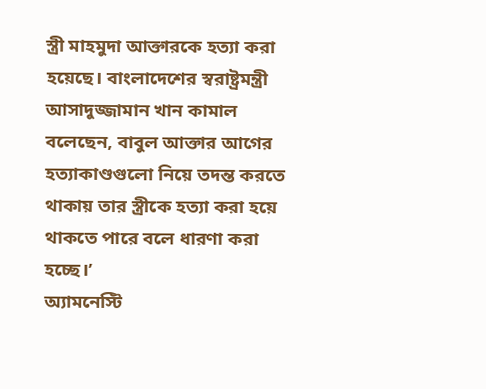স্ত্রী মাহমুদা আক্তারকে হত্যা করা হয়েছে। বাংলাদেশের স্বরাষ্ট্রমন্ত্রী আসাদুজ্জামান খান কামাল বলেছেন, বাবুল আক্তার আগের হত্যাকাণ্ডগুলো নিয়ে তদন্ত করতে থাকায় তার স্ত্রীকে হত্যা করা হয়ে থাকতে পারে বলে ধারণা করা হচ্ছে।’
অ্যামনেস্টি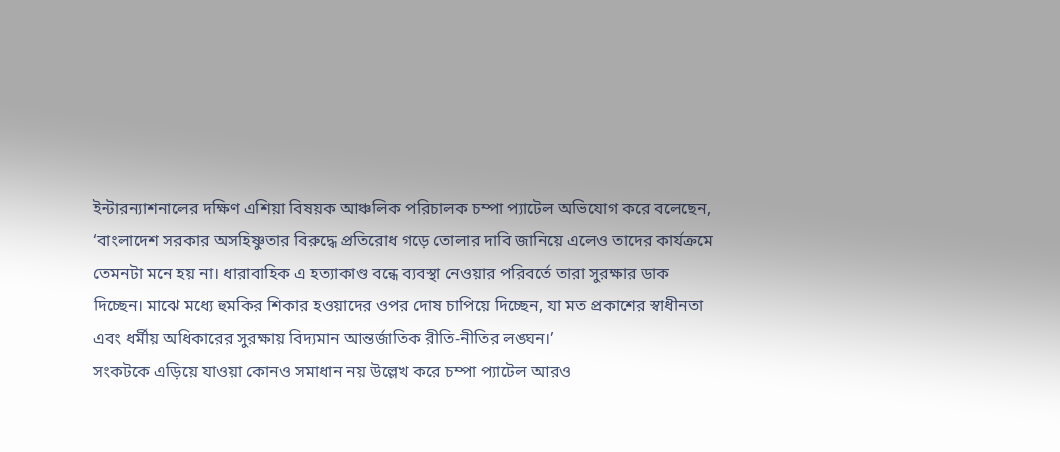ইন্টারন্যাশনালের দক্ষিণ এশিয়া বিষয়ক আঞ্চলিক পরিচালক চম্পা প্যাটেল অভিযোগ করে বলেছেন, ‘বাংলাদেশ সরকার অসহিষ্ণুতার বিরুদ্ধে প্রতিরোধ গড়ে তোলার দাবি জানিয়ে এলেও তাদের কার্যক্রমে তেমনটা মনে হয় না। ধারাবাহিক এ হত্যাকাণ্ড বন্ধে ব্যবস্থা নেওয়ার পরিবর্তে তারা সুরক্ষার ডাক দিচ্ছেন। মাঝে মধ্যে হুমকির শিকার হওয়াদের ওপর দোষ চাপিয়ে দিচ্ছেন, যা মত প্রকাশের স্বাধীনতা এবং ধর্মীয় অধিকারের সুরক্ষায় বিদ্যমান আন্তর্জাতিক রীতি-নীতির লঙ্ঘন।’
সংকটকে এড়িয়ে যাওয়া কোনও সমাধান নয় উল্লেখ করে চম্পা প্যাটেল আরও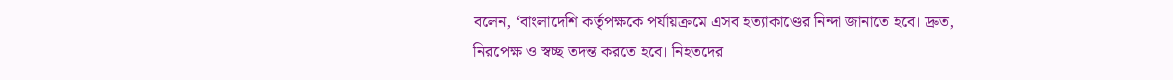বলেন, ‘বাংলাদেশি কর্তৃপক্ষকে পর্যায়ক্রমে এসব হত্যাকাণ্ডের নিন্দা জানাতে হবে। দ্রুত, নিরপেক্ষ ও স্বচ্ছ তদন্ত করতে হবে। নিহতদের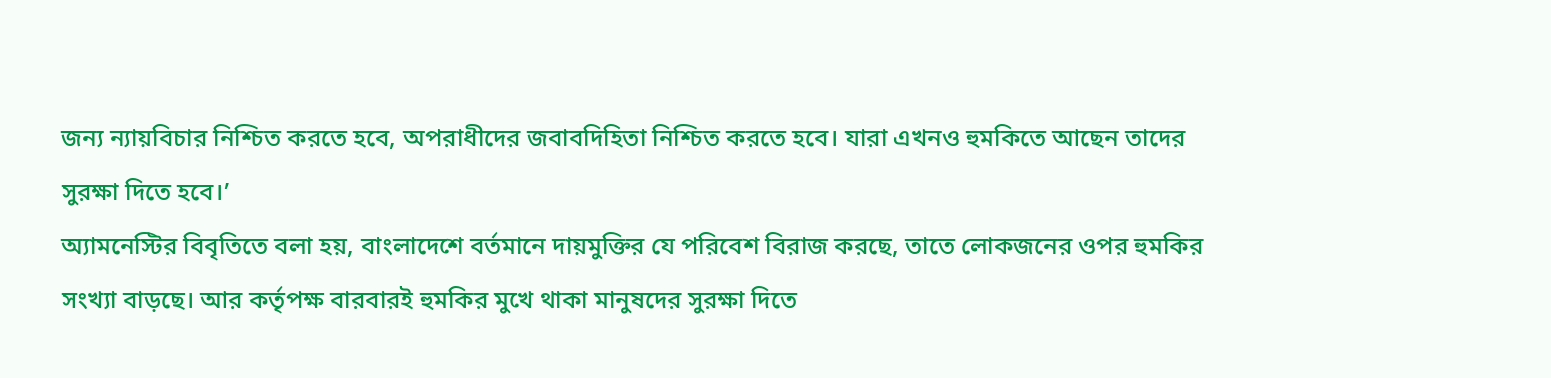জন্য ন্যায়বিচার নিশ্চিত করতে হবে, অপরাধীদের জবাবদিহিতা নিশ্চিত করতে হবে। যারা এখনও হুমকিতে আছেন তাদের সুরক্ষা দিতে হবে।’
অ্যামনেস্টির বিবৃতিতে বলা হয়, বাংলাদেশে বর্তমানে দায়মুক্তির যে পরিবেশ বিরাজ করছে, তাতে লোকজনের ওপর হুমকির সংখ্যা বাড়ছে। আর কর্তৃপক্ষ বারবারই হুমকির মুখে থাকা মানুষদের সুরক্ষা দিতে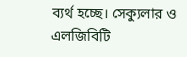ব্যর্থ হচ্ছে। সেক্যুলার ও এলজিবিটি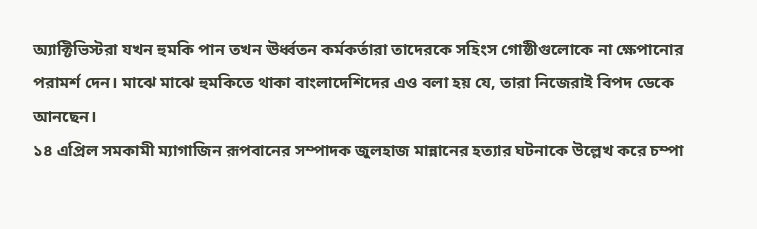অ্যাক্টিভিস্টরা যখন হুমকি পান তখন ঊর্ধ্বতন কর্মকর্তারা তাদেরকে সহিংস গোষ্ঠীগুলোকে না ক্ষেপানোর পরামর্শ দেন। মাঝে মাঝে হুমকিতে থাকা বাংলাদেশিদের এও বলা হয় যে, তারা নিজেরাই বিপদ ডেকে আনছেন।
১৪ এপ্রিল সমকামী ম্যাগাজিন রূপবানের সম্পাদক জুলহাজ মান্নানের হত্যার ঘটনাকে উল্লেখ করে চম্পা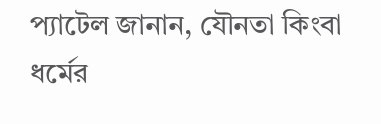প্যাটেল জানান, যৌনতা কিংবা ধর্মের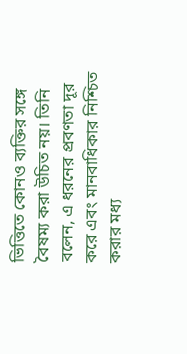ভিত্তিতে কোনও ব্যক্তির সঙ্গে বৈষম্য করা উচিত নয়। তিনি বলেন, এ ধরনের প্রবণতা দূর করে এবং মানবাধিকার নিশ্চিত করার মধ্য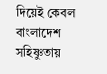দিয়েই কেবল বাংলাদেশ সহিষ্ণুতায়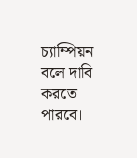চ্যাম্পিয়ন বলে দাবি করতে পারবে।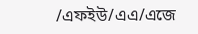/এফইউ/এএ/এজে